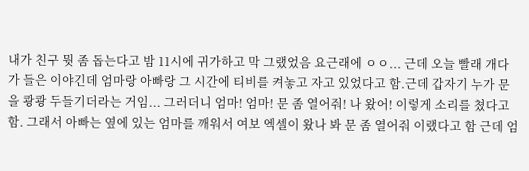내가 친구 뭣 좀 돕는다고 밤 11시에 귀가하고 막 그랬었음 요근래에 ㅇㅇ... 근데 오늘 빨래 개다가 들은 이야긴데 엄마랑 아빠랑 그 시간에 티비를 켜놓고 자고 있었다고 함.근데 갑자기 누가 문을 쾅쾅 두들기더라는 거임... 그러더니 엄마! 엄마! 문 좀 열어줘! 나 왔어! 이렇게 소리를 쳤다고 함. 그래서 아빠는 옆에 있는 엄마를 깨워서 여보 엑셀이 왔나 봐 문 좀 열어줘 이랬다고 함 근데 엄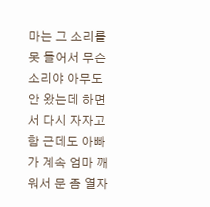마는 그 소리를 못 들어서 무슨 소리야 아무도 안 왔는데 하면서 다시 자자고 함 근데도 아빠가 계속 엄마 깨워서 문 좀 열자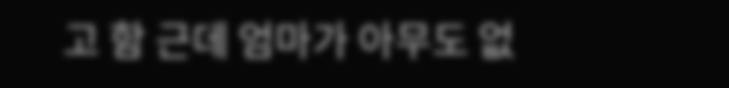고 함 근데 엄마가 아무도 없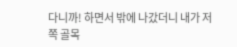다니까! 하면서 밖에 나갔더니 내가 저쪽 골목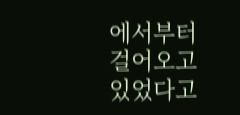에서부터 걸어오고 있었다고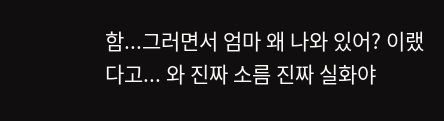함...그러면서 엄마 왜 나와 있어? 이랬다고... 와 진짜 소름 진짜 실화야